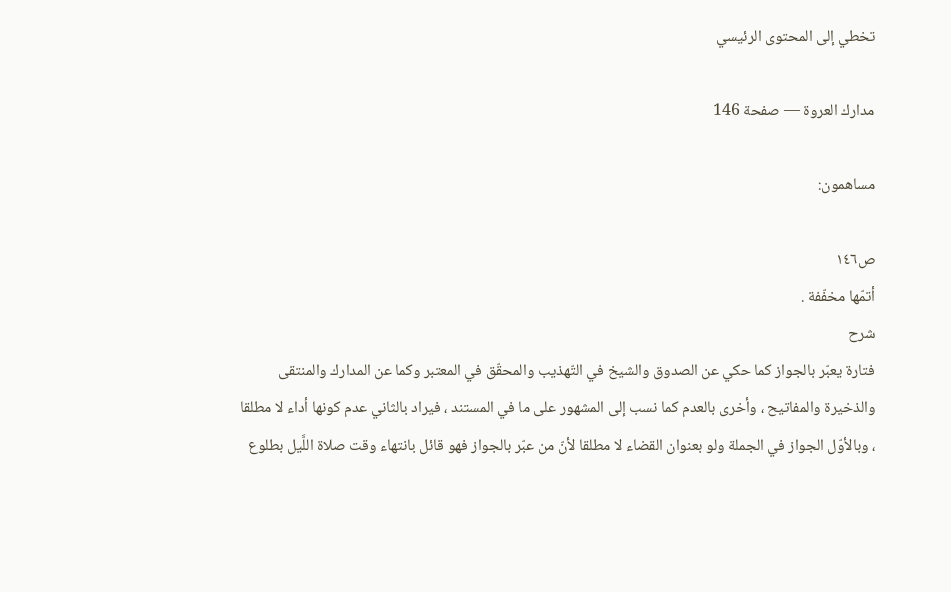تخطي إلى المحتوى الرئيسي

مدارك العروة — صفحة 146

مساهمون:

ص١٤٦
أتمّها مخفّفة .
شرح
فتارة يعبّر بالجواز كما حكي عن الصدوق والشيخ في التّهذيب والمحقّق في المعتبر وكما عن المدارك والمنتقى والذخيرة والمفاتيح ، وأخرى بالعدم كما نسب إلى المشهور على ما في المستند ، فيراد بالثاني عدم كونها أداء لا مطلقا ، وبالأوّل الجواز في الجملة ولو بعنوان القضاء لا مطلقا لأنّ من عبّر بالجواز فهو قائل بانتهاء وقت صلاة اللَّيل بطلوع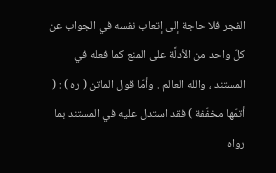الفجر فلا حاجة إلى إتعاب نفسه في الجواب عن كلّ واحد من الأدلَّة على المنع كما فعله في المستند ، والله العالم . وأمّا قول الماتن ( ره ) : ( أتمّها مخفّفة ) فقد استدل عليه في المستند بما رواه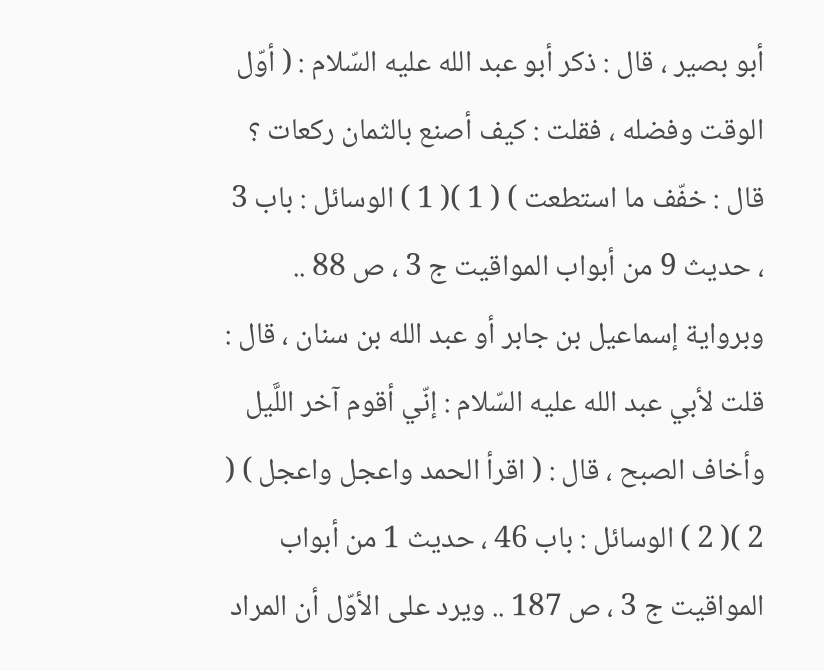أبو بصير ، قال : ذكر أبو عبد الله عليه السّلام : ( أوّل الوقت وفضله ، فقلت : كيف أصنع بالثمان ركعات ؟ قال : خفّف ما استطعت ) ( 1 )( 1 ) الوسائل : باب 3 ، حديث 9 من أبواب المواقيت ج 3 ، ص 88 .. وبرواية إسماعيل بن جابر أو عبد الله بن سنان ، قال : قلت لأبي عبد الله عليه السّلام : إنّي أقوم آخر اللَّيل وأخاف الصبح ، قال : ( اقرأ الحمد واعجل واعجل ) ( 2 )( 2 ) الوسائل : باب 46 ، حديث 1 من أبواب المواقيت ج 3 ، ص 187 .. ويرد على الأوّل أن المراد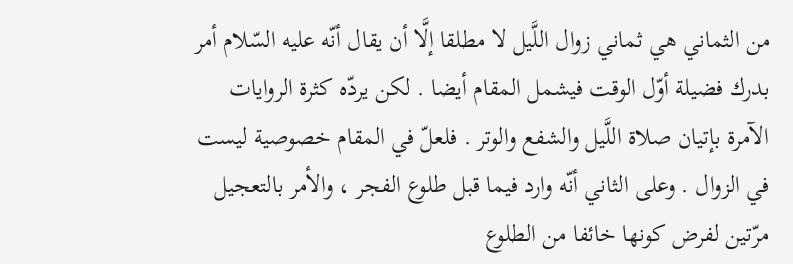من الثماني هي ثماني زوال اللَّيل لا مطلقا إلَّا أن يقال أنّه عليه السّلام أمر بدرك فضيلة أوّل الوقت فيشمل المقام أيضا . لكن يردّه كثرة الروايات الآمرة بإتيان صلاة اللَّيل والشفع والوتر . فلعلّ في المقام خصوصية ليست في الزوال . وعلى الثاني أنّه وارد فيما قبل طلوع الفجر ، والأمر بالتعجيل مرّتين لفرض كونها خائفا من الطلوع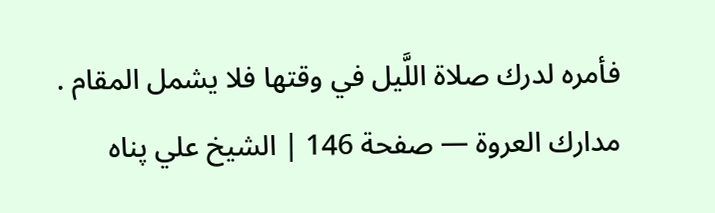فأمره لدرك صلاة اللَّيل في وقتها فلا يشمل المقام .
مدارك العروة — صفحة 146 | الشيخ علي پناه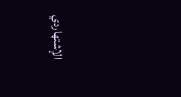الإشتهاردي